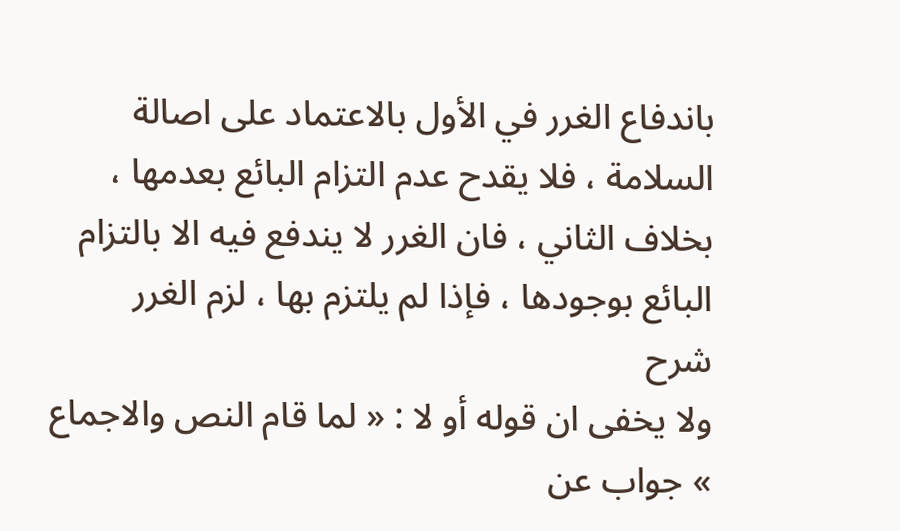باندفاع الغرر في الأول بالاعتماد على اصالة السلامة ، فلا يقدح عدم التزام البائع بعدمها ، بخلاف الثاني ، فان الغرر لا يندفع فيه الا بالتزام البائع بوجودها ، فإذا لم يلتزم بها ، لزم الغرر
شرح
ولا يخفى ان قوله أو لا : « لما قام النص والاجماع » جواب عن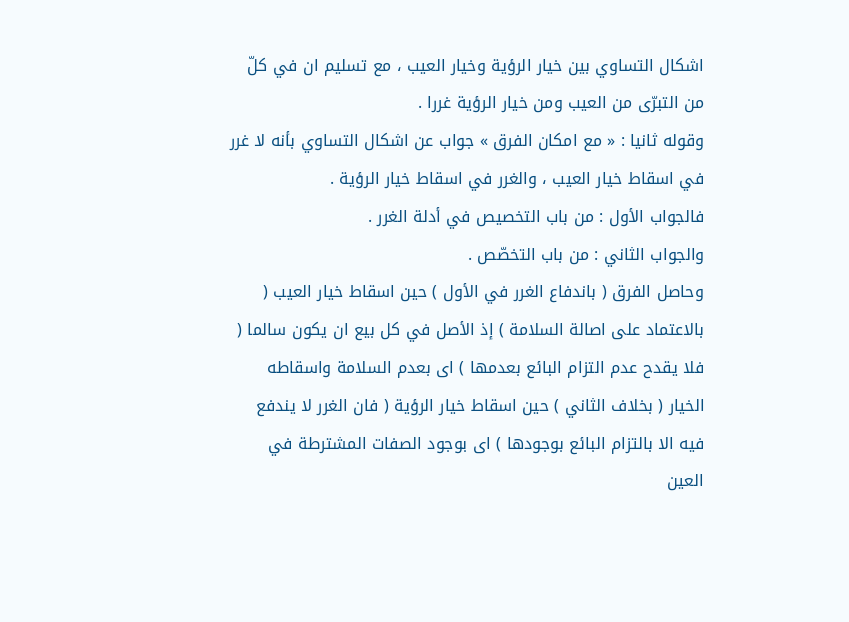اشكال التساوي بين خيار الرؤية وخيار العيب ، مع تسليم ان في كلّ من التبرّى من العيب ومن خيار الرؤية غررا .
وقوله ثانيا : « مع امكان الفرق » جواب عن اشكال التساوي بأنه لا غرر في اسقاط خيار العيب ، والغرر في اسقاط خيار الرؤية .
فالجواب الأول : من باب التخصيص في أدلة الغرر .
والجواب الثاني : من باب التخصّص .
وحاصل الفرق ( باندفاع الغرر في الأول ) حين اسقاط خيار العيب ( بالاعتماد على اصالة السلامة ) إذ الأصل في كل بيع ان يكون سالما ( فلا يقدح عدم التزام البائع بعدمها ) اى بعدم السلامة واسقاطه الخيار ( بخلاف الثاني ) حين اسقاط خيار الرؤية ( فان الغرر لا يندفع فيه الا بالتزام البائع بوجودها ) اى بوجود الصفات المشترطة في العين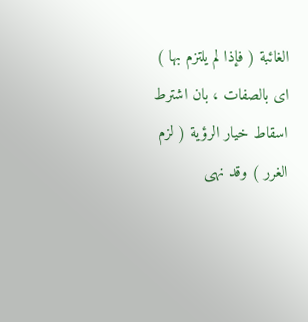الغائبة ( فإذا لم يلتزم بها ) اى بالصفات ، بان اشترط اسقاط خيار الرؤية ( لزم الغرر ) وقد نهى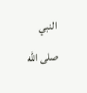النبي صلى اللّه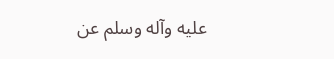عليه وآله وسلم عن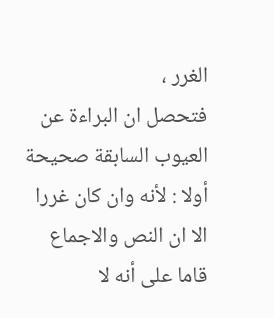الغرر ،
فتحصل ان البراءة عن العيوب السابقة صحيحة أولا : لأنه وان كان غررا الا ان النص والاجماع قاما على أنه لا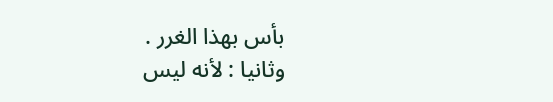بأس بهذا الغرر .
وثانيا : لأنه ليس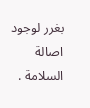بغرر لوجود اصالة السلامة .